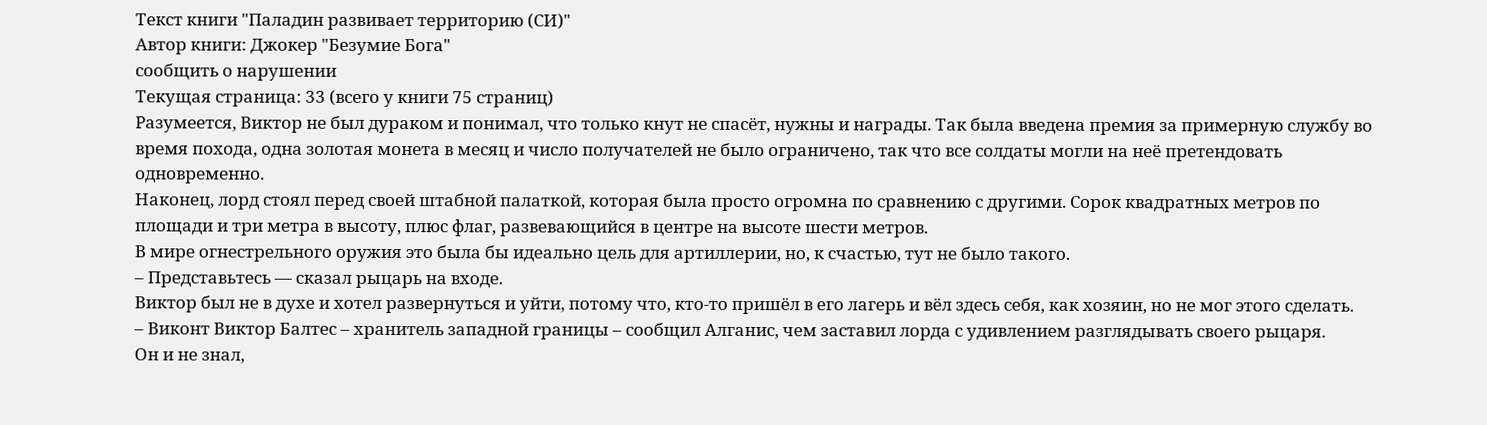Текст книги "Паладин развивает территорию (СИ)"
Автор книги: Джокер "Безумие Бога"
сообщить о нарушении
Текущая страница: 33 (всего у книги 75 страниц)
Разумеется, Виктор не был дураком и понимал, что только кнут не спасёт, нужны и награды. Так была введена премия за примерную службу во время похода, одна золотая монета в месяц и число получателей не было ограничено, так что все солдаты могли на неё претендовать одновременно.
Наконец, лорд стоял перед своей штабной палаткой, которая была просто огромна по сравнению с другими. Сорок квадратных метров по площади и три метра в высоту, плюс флаг, развевающийся в центре на высоте шести метров.
В мире огнестрельного оружия это была бы идеально цель для артиллерии, но, к счастью, тут не было такого.
– Представьтесь — сказал рыцарь на входе.
Виктор был не в духе и хотел развернуться и уйти, потому что, кто-то пришёл в его лагерь и вёл здесь себя, как хозяин, но не мог этого сделать.
– Виконт Виктор Балтес – хранитель западной границы – сообщил Алганис, чем заставил лорда с удивлением разглядывать своего рыцаря.
Он и не знал,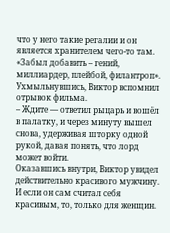что у него такие регалии и он является хранителем чего-то там.
«Забыл добавить – гений, миллиардер, плейбой, филантроп». Ухмыльнувшись, Виктор вспомнил отрывок фильма.
– Ждите — ответил рыцарь и вошёл в палатку, и через минуту вышел снова, удерживая шторку одной рукой, давая понять, что лорд может войти.
Оказавшись внутри, Виктор увидел действительно красивого мужчину. И если он сам считал себя красивым, то, только для женщин.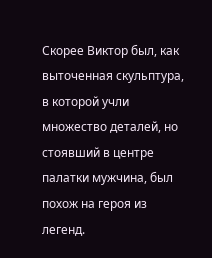Скорее Виктор был, как выточенная скульптура, в которой учли множество деталей, но стоявший в центре палатки мужчина, был похож на героя из легенд.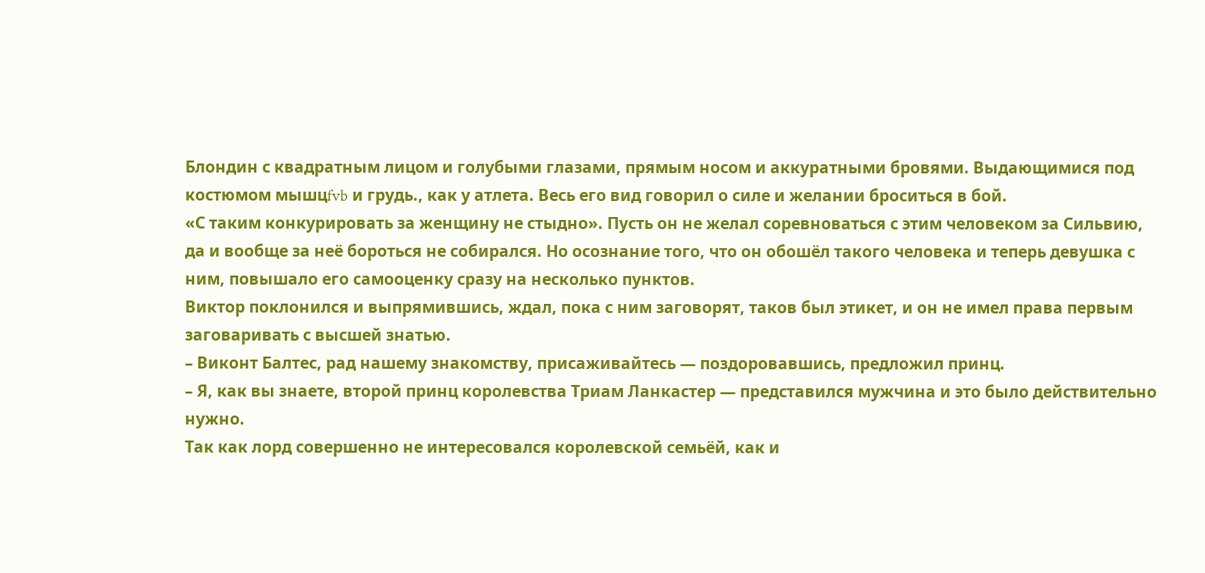Блондин с квадратным лицом и голубыми глазами, прямым носом и аккуратными бровями. Выдающимися под костюмом мышцfvb и грудь., как у атлета. Весь его вид говорил о силе и желании броситься в бой.
«С таким конкурировать за женщину не стыдно». Пусть он не желал соревноваться с этим человеком за Сильвию, да и вообще за неё бороться не собирался. Но осознание того, что он обошёл такого человека и теперь девушка с ним, повышало его самооценку сразу на несколько пунктов.
Виктор поклонился и выпрямившись, ждал, пока с ним заговорят, таков был этикет, и он не имел права первым заговаривать с высшей знатью.
– Виконт Балтес, рад нашему знакомству, присаживайтесь — поздоровавшись, предложил принц.
– Я, как вы знаете, второй принц королевства Триам Ланкастер — представился мужчина и это было действительно нужно.
Так как лорд совершенно не интересовался королевской семьёй, как и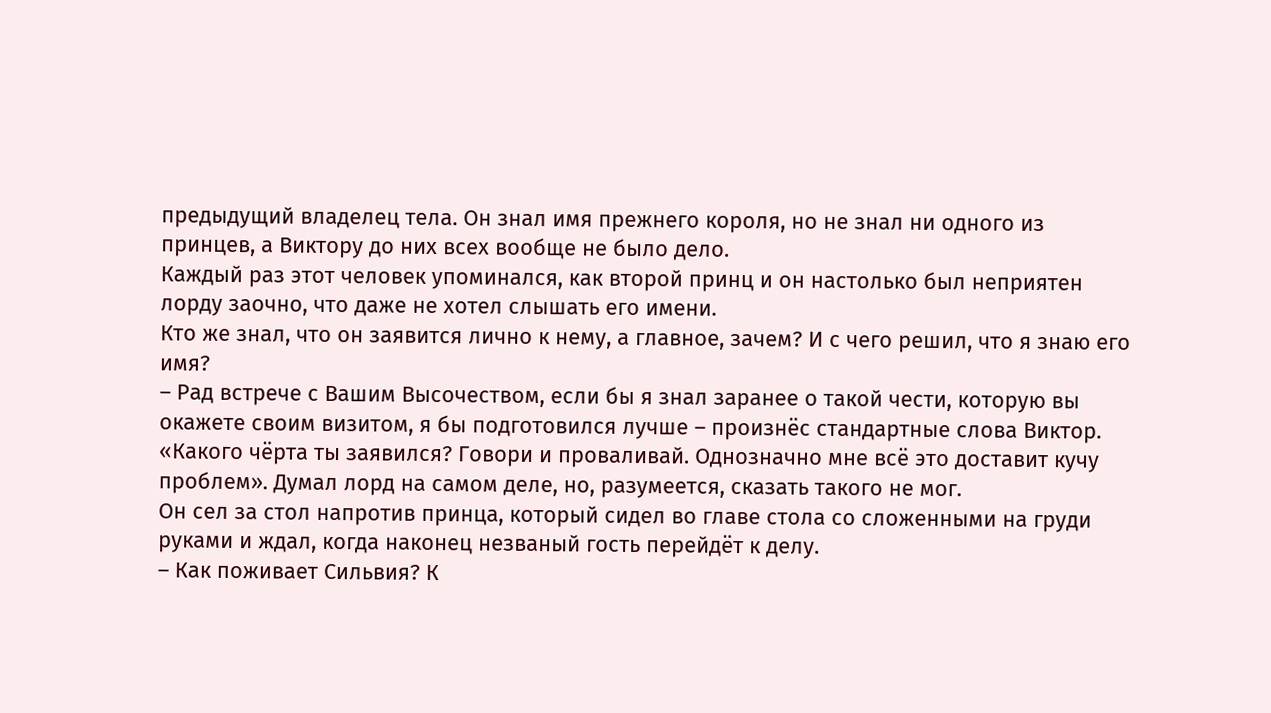предыдущий владелец тела. Он знал имя прежнего короля, но не знал ни одного из принцев, а Виктору до них всех вообще не было дело.
Каждый раз этот человек упоминался, как второй принц и он настолько был неприятен лорду заочно, что даже не хотел слышать его имени.
Кто же знал, что он заявится лично к нему, а главное, зачем? И с чего решил, что я знаю его имя?
– Рад встрече с Вашим Высочеством, если бы я знал заранее о такой чести, которую вы окажете своим визитом, я бы подготовился лучше – произнёс стандартные слова Виктор.
«Какого чёрта ты заявился? Говори и проваливай. Однозначно мне всё это доставит кучу проблем». Думал лорд на самом деле, но, разумеется, сказать такого не мог.
Он сел за стол напротив принца, который сидел во главе стола со сложенными на груди руками и ждал, когда наконец незваный гость перейдёт к делу.
– Как поживает Сильвия? К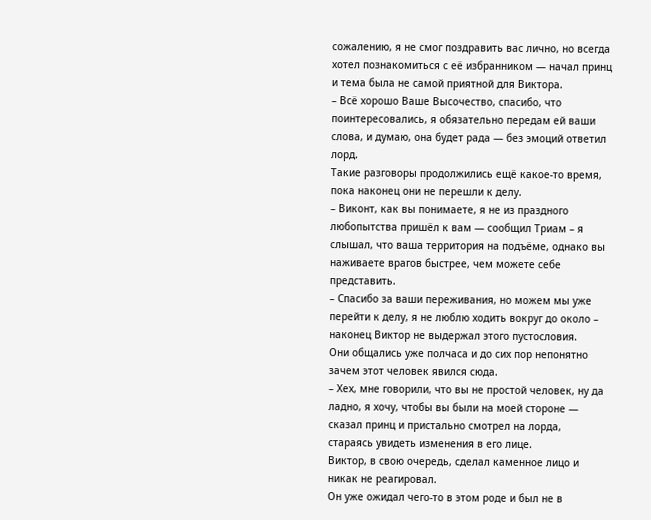сожалению, я не смог поздравить вас лично, но всегда хотел познакомиться с её избранником — начал принц и тема была не самой приятной для Виктора.
– Всё хорошо Ваше Высочество, спасибо, что поинтересовались, я обязательно передам ей ваши слова, и думаю, она будет рада — без эмоций ответил лорд.
Такие разговоры продолжились ещё какое-то время, пока наконец они не перешли к делу.
– Виконт, как вы понимаете, я не из праздного любопытства пришёл к вам — сообщил Триам – я слышал, что ваша территория на подъёме, однако вы наживаете врагов быстрее, чем можете себе представить.
– Спасибо за ваши переживания, но можем мы уже перейти к делу, я не люблю ходить вокруг до около – наконец Виктор не выдержал этого пустословия.
Они общались уже полчаса и до сих пор непонятно зачем этот человек явился сюда.
– Хех, мне говорили, что вы не простой человек, ну да ладно, я хочу, чтобы вы были на моей стороне — сказал принц и пристально смотрел на лорда, стараясь увидеть изменения в его лице.
Виктор, в свою очередь, сделал каменное лицо и никак не реагировал.
Он уже ожидал чего-то в этом роде и был не в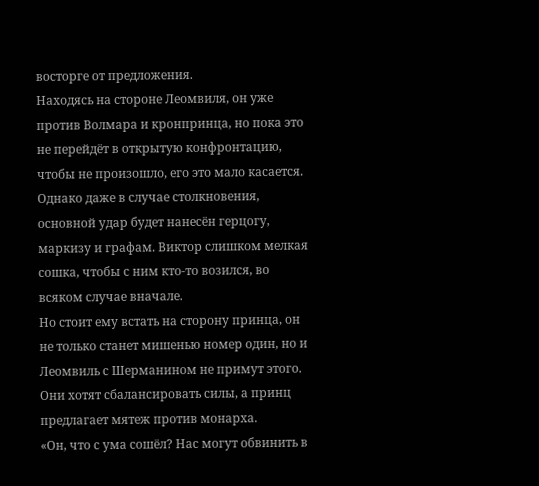восторге от предложения.
Находясь на стороне Леомвиля, он уже против Волмара и кронпринца, но пока это не перейдёт в открытую конфронтацию, чтобы не произошло, его это мало касается.
Однако даже в случае столкновения, основной удар будет нанесён герцогу, маркизу и графам. Виктор слишком мелкая сошка, чтобы с ним кто-то возился, во всяком случае вначале.
Но стоит ему встать на сторону принца, он не только станет мишенью номер один, но и Леомвиль с Шерманином не примут этого.
Они хотят сбалансировать силы, а принц предлагает мятеж против монарха.
«Он, что с ума сошёл? Нас могут обвинить в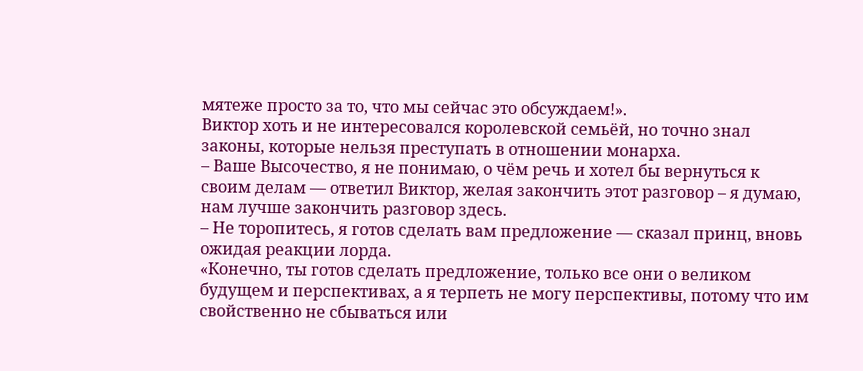мятеже просто за то, что мы сейчас это обсуждаем!».
Виктор хоть и не интересовался королевской семьёй, но точно знал законы, которые нельзя преступать в отношении монарха.
– Ваше Высочество, я не понимаю, о чём речь и хотел бы вернуться к своим делам — ответил Виктор, желая закончить этот разговор – я думаю, нам лучше закончить разговор здесь.
– Не торопитесь, я готов сделать вам предложение — сказал принц, вновь ожидая реакции лорда.
«Конечно, ты готов сделать предложение, только все они о великом будущем и перспективах, а я терпеть не могу перспективы, потому что им свойственно не сбываться или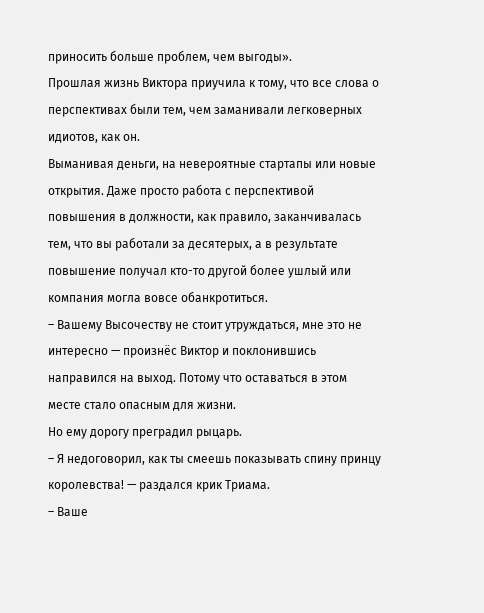приносить больше проблем, чем выгоды».
Прошлая жизнь Виктора приучила к тому, что все слова о перспективах были тем, чем заманивали легковерных идиотов, как он.
Выманивая деньги, на невероятные стартапы или новые открытия. Даже просто работа с перспективой повышения в должности, как правило, заканчивалась тем, что вы работали за десятерых, а в результате повышение получал кто-то другой более ушлый или компания могла вовсе обанкротиться.
– Вашему Высочеству не стоит утруждаться, мне это не интересно — произнёс Виктор и поклонившись направился на выход. Потому что оставаться в этом месте стало опасным для жизни.
Но ему дорогу преградил рыцарь.
– Я недоговорил, как ты смеешь показывать спину принцу королевства! — раздался крик Триама.
– Ваше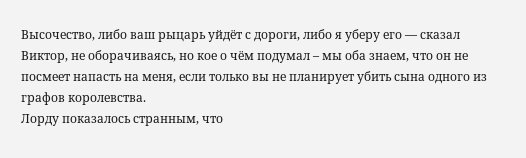Высочество, либо ваш рыцарь уйдёт с дороги, либо я уберу его — сказал Виктор, не оборачиваясь, но кое о чём подумал – мы оба знаем, что он не посмеет напасть на меня, если только вы не планирует убить сына одного из графов королевства.
Лорду показалось странным, что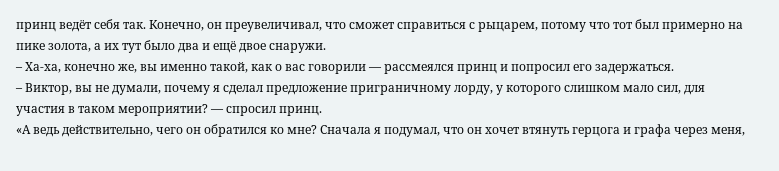принц ведёт себя так. Конечно, он преувеличивал, что сможет справиться с рыцарем, потому что тот был примерно на пике золота, а их тут было два и ещё двое снаружи.
– Ха-ха, конечно же, вы именно такой, как о вас говорили — рассмеялся принц и попросил его задержаться.
– Виктор, вы не думали, почему я сделал предложение приграничному лорду, у которого слишком мало сил, для участия в таком мероприятии? — спросил принц.
«А ведь действительно, чего он обратился ко мне? Сначала я подумал, что он хочет втянуть герцога и графа через меня,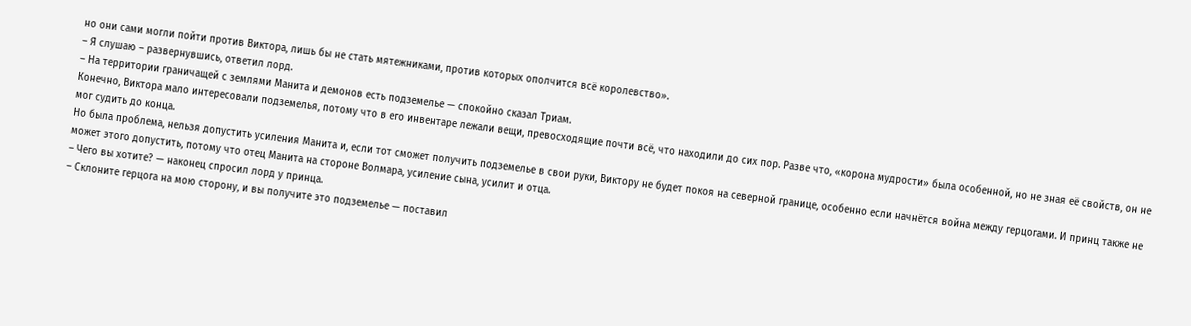но они сами могли пойти против Виктора, лишь бы не стать мятежниками, против которых ополчится всё королевство».
– Я слушаю – развернувшись, ответил лорд.
– На территории граничащей с землями Манита и демонов есть подземелье — спокойно сказал Триам.
Конечно, Виктора мало интересовали подземелья, потому что в его инвентаре лежали вещи, превосходящие почти всё, что находили до сих пор. Разве что, «корона мудрости» была особенной, но не зная её свойств, он не мог судить до конца.
Но была проблема, нельзя допустить усиления Манита и, если тот сможет получить подземелье в свои руки, Виктору не будет покоя на северной границе, особенно если начнётся война между герцогами. И принц также не может этого допустить, потому что отец Манита на стороне Волмара, усиление сына, усилит и отца.
– Чего вы хотите? — наконец спросил лорд у принца.
– Склоните герцога на мою сторону, и вы получите это подземелье — поставил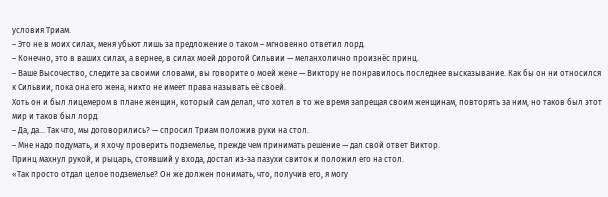условия Триам.
– Это не в моих силах, меня убьют лишь за предложение о таком – мгновенно ответил лорд.
– Конечно, это в ваших силах, а вернее, в силах моей дорогой Сильвии — меланхолично произнёс принц.
– Ваше Высочество, следите за своими словами, вы говорите о моей жене — Виктору не понравилось последнее высказывание. Как бы он ни относился к Сильвии, пока она его жена, никто не имеет права называть её своей.
Хоть он и был лицемером в плане женщин, который сам делал, что хотел в то же время запрещая своим женщинам, повторять за ним, но таков был этот мир и таков был лорд.
– Да, да… Так что, мы договорились? — спросил Триам положив руки на стол.
– Мне надо подумать, и я хочу проверить подземелье, прежде чем принимать решение — дал свой ответ Виктор.
Принц махнул рукой, и рыцарь, стоявший у входа, достал из-за пазухи свиток и положил его на стол.
«Так просто отдал целое подземелье? Он же должен понимать, что, получив его, я могу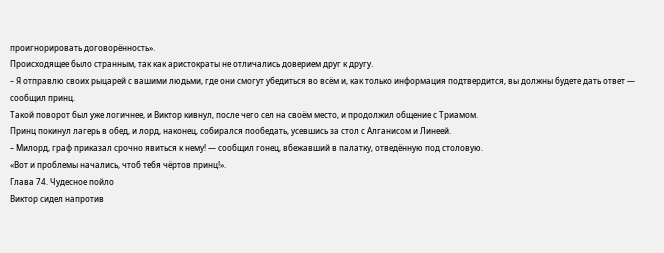проигнорировать договорённость».
Происходящее было странным, так как аристократы не отличались доверием друг к другу.
– Я отправлю своих рыцарей с вашими людьми, где они смогут убедиться во всём и, как только информация подтвердится, вы должны будете дать ответ — сообщил принц.
Такой поворот был уже логичнее, и Виктор кивнул, после чего сел на своём место, и продолжил общение с Триамом.
Принц покинул лагерь в обед, и лорд, наконец, собирался пообедать, усевшись за стол с Алганисом и Линеей.
– Милорд, граф приказал срочно явиться к нему! — сообщил гонец, вбежавший в палатку, отведённую под столовую.
«Вот и проблемы начались, чтоб тебя чёртов принц!».
Глава 74. Чудесное пойло
Виктор сидел напротив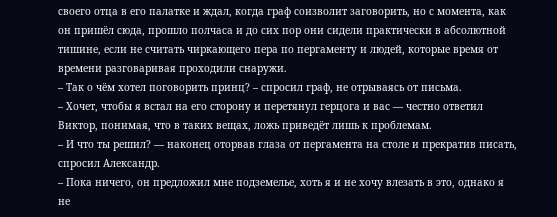своего отца в его палатке и ждал, когда граф соизволит заговорить, но с момента, как он пришёл сюда, прошло полчаса и до сих пор они сидели практически в абсолютной тишине, если не считать чиркающего пера по пергаменту и людей, которые время от времени разговаривая проходили снаружи.
– Так о чём хотел поговорить принц? – спросил граф, не отрываясь от письма.
– Хочет, чтобы я встал на его сторону и перетянул герцога и вас — честно ответил Виктор, понимая, что в таких вещах, ложь приведёт лишь к проблемам.
– И что ты решил? — наконец оторвав глаза от пергамента на столе и прекратив писать, спросил Александр.
– Пока ничего, он предложил мне подземелье, хоть я и не хочу влезать в это, однако я не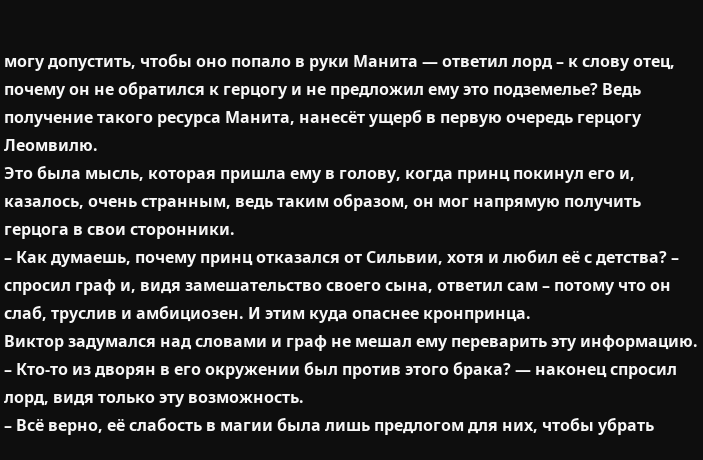могу допустить, чтобы оно попало в руки Манита — ответил лорд – к слову отец, почему он не обратился к герцогу и не предложил ему это подземелье? Ведь получение такого ресурса Манита, нанесёт ущерб в первую очередь герцогу Леомвилю.
Это была мысль, которая пришла ему в голову, когда принц покинул его и, казалось, очень странным, ведь таким образом, он мог напрямую получить герцога в свои сторонники.
– Как думаешь, почему принц отказался от Сильвии, хотя и любил её с детства? – спросил граф и, видя замешательство своего сына, ответил сам – потому что он слаб, труслив и амбициозен. И этим куда опаснее кронпринца.
Виктор задумался над словами и граф не мешал ему переварить эту информацию.
– Кто-то из дворян в его окружении был против этого брака? — наконец спросил лорд, видя только эту возможность.
– Всё верно, её слабость в магии была лишь предлогом для них, чтобы убрать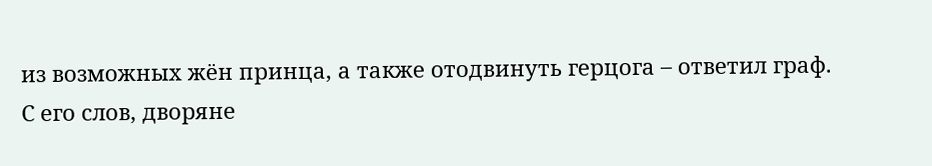из возможных жён принца, а также отодвинуть герцога – ответил граф.
С его слов, дворяне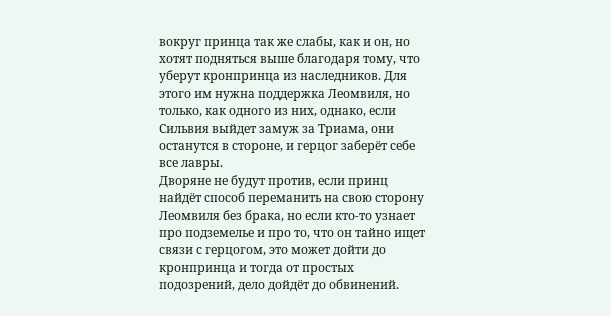вокруг принца так же слабы, как и он, но хотят подняться выше благодаря тому, что уберут кронпринца из наследников. Для этого им нужна поддержка Леомвиля, но только, как одного из них, однако, если Сильвия выйдет замуж за Триама, они останутся в стороне, и герцог заберёт себе все лавры.
Дворяне не будут против, если принц найдёт способ переманить на свою сторону Леомвиля без брака, но если кто-то узнает про подземелье и про то, что он тайно ищет связи с герцогом, это может дойти до кронпринца и тогда от простых подозрений, дело дойдёт до обвинений.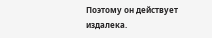Поэтому он действует издалека.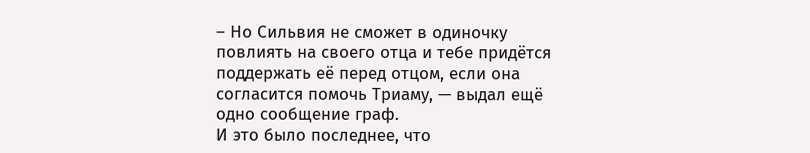– Но Сильвия не сможет в одиночку повлиять на своего отца и тебе придётся поддержать её перед отцом, если она согласится помочь Триаму, — выдал ещё одно сообщение граф.
И это было последнее, что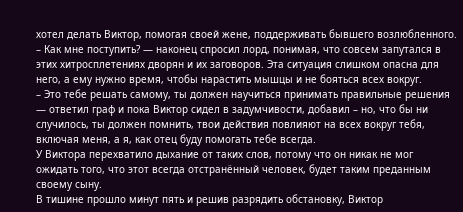хотел делать Виктор, помогая своей жене, поддерживать бывшего возлюбленного.
– Как мне поступить? — наконец спросил лорд, понимая, что совсем запутался в этих хитросплетениях дворян и их заговоров. Эта ситуация слишком опасна для него, а ему нужно время, чтобы нарастить мышцы и не бояться всех вокруг.
– Это тебе решать самому, ты должен научиться принимать правильные решения — ответил граф и пока Виктор сидел в задумчивости, добавил – но, что бы ни случилось, ты должен помнить, твои действия повлияют на всех вокруг тебя, включая меня, а я, как отец буду помогать тебе всегда.
У Виктора перехватило дыхание от таких слов, потому что он никак не мог ожидать того, что этот всегда отстранённый человек, будет таким преданным своему сыну.
В тишине прошло минут пять и решив разрядить обстановку, Виктор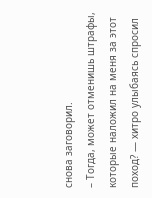снова заговорил.
– Тогда, может отменишь штрафы, которые наложил на меня за этот поход? — хитро улыбаясь спросил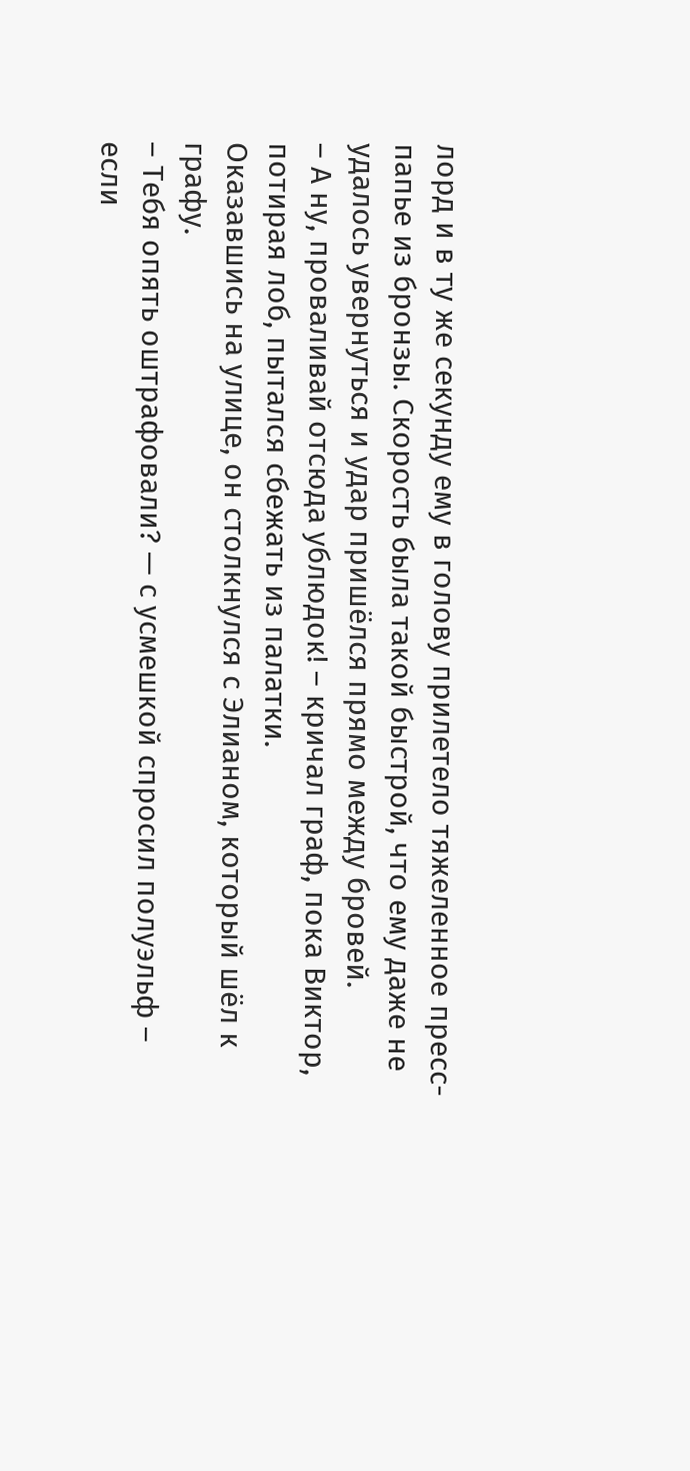лорд и в ту же секунду ему в голову прилетело тяжеленное пресс-папье из бронзы. Скорость была такой быстрой, что ему даже не удалось увернуться и удар пришёлся прямо между бровей.
– А ну, проваливай отсюда ублюдок! – кричал граф, пока Виктор, потирая лоб, пытался сбежать из палатки.
Оказавшись на улице, он столкнулся с Элианом, который шёл к графу.
– Тебя опять оштрафовали? — с усмешкой спросил полуэльф – если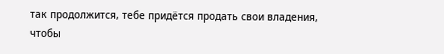так продолжится, тебе придётся продать свои владения, чтобы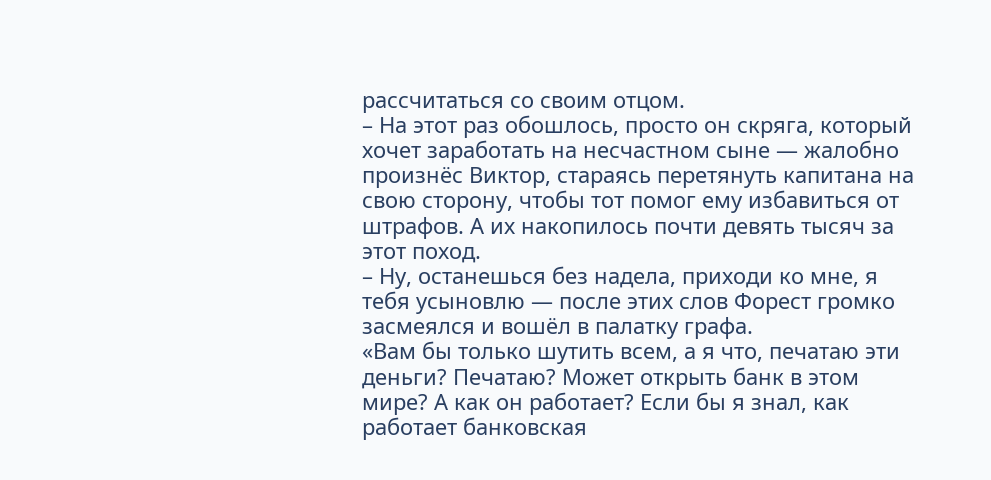рассчитаться со своим отцом.
– На этот раз обошлось, просто он скряга, который хочет заработать на несчастном сыне — жалобно произнёс Виктор, стараясь перетянуть капитана на свою сторону, чтобы тот помог ему избавиться от штрафов. А их накопилось почти девять тысяч за этот поход.
– Ну, останешься без надела, приходи ко мне, я тебя усыновлю — после этих слов Форест громко засмеялся и вошёл в палатку графа.
«Вам бы только шутить всем, а я что, печатаю эти деньги? Печатаю? Может открыть банк в этом мире? А как он работает? Если бы я знал, как работает банковская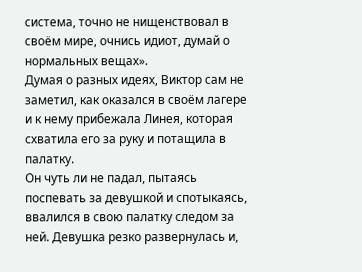система, точно не нищенствовал в своём мире, очнись идиот, думай о нормальных вещах».
Думая о разных идеях, Виктор сам не заметил, как оказался в своём лагере и к нему прибежала Линея, которая схватила его за руку и потащила в палатку.
Он чуть ли не падал, пытаясь поспевать за девушкой и спотыкаясь, ввалился в свою палатку следом за ней. Девушка резко развернулась и,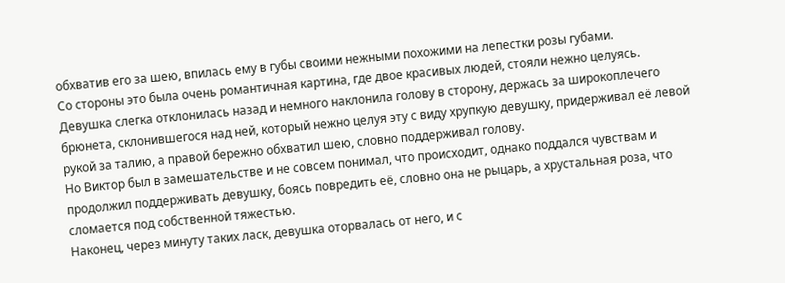обхватив его за шею, впилась ему в губы своими нежными похожими на лепестки розы губами.
Со стороны это была очень романтичная картина, где двое красивых людей, стояли нежно целуясь. Девушка слегка отклонилась назад и немного наклонила голову в сторону, держась за широкоплечего брюнета, склонившегося над ней, который нежно целуя эту с виду хрупкую девушку, придерживал её левой рукой за талию, а правой бережно обхватил шею, словно поддерживал голову.
Но Виктор был в замешательстве и не совсем понимал, что происходит, однако поддался чувствам и продолжил поддерживать девушку, боясь повредить её, словно она не рыцарь, а хрустальная роза, что сломается под собственной тяжестью.
Наконец, через минуту таких ласк, девушка оторвалась от него, и с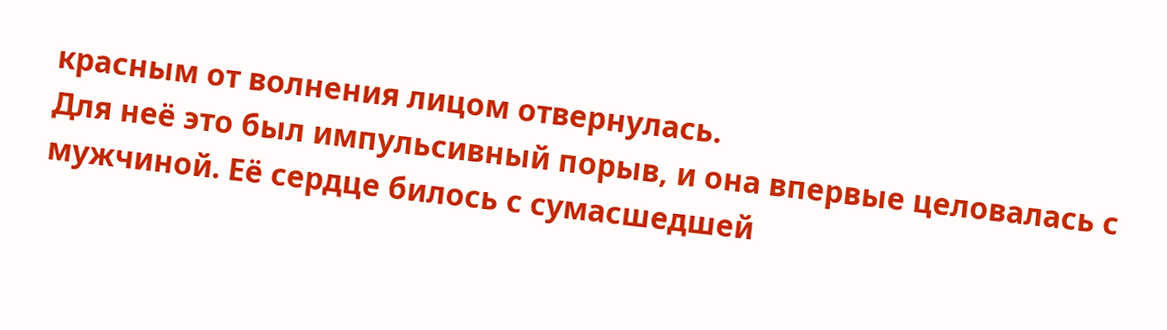красным от волнения лицом отвернулась.
Для неё это был импульсивный порыв, и она впервые целовалась с мужчиной. Её сердце билось с сумасшедшей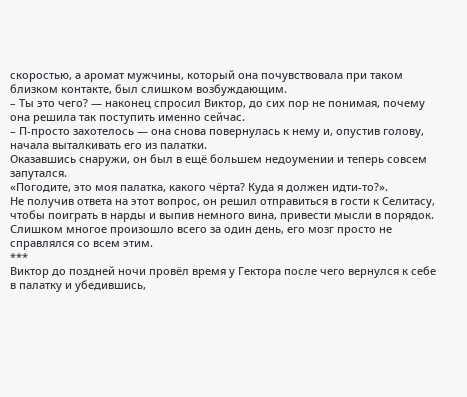скоростью, а аромат мужчины, который она почувствовала при таком близком контакте, был слишком возбуждающим.
– Ты это чего? — наконец спросил Виктор, до сих пор не понимая, почему она решила так поступить именно сейчас.
– П-просто захотелось — она снова повернулась к нему и, опустив голову, начала выталкивать его из палатки.
Оказавшись снаружи, он был в ещё большем недоумении и теперь совсем запутался.
«Погодите, это моя палатка, какого чёрта? Куда я должен идти-то?».
Не получив ответа на этот вопрос, он решил отправиться в гости к Селитасу, чтобы поиграть в нарды и выпив немного вина, привести мысли в порядок.
Слишком многое произошло всего за один день, его мозг просто не справлялся со всем этим.
***
Виктор до поздней ночи провёл время у Гектора после чего вернулся к себе в палатку и убедившись,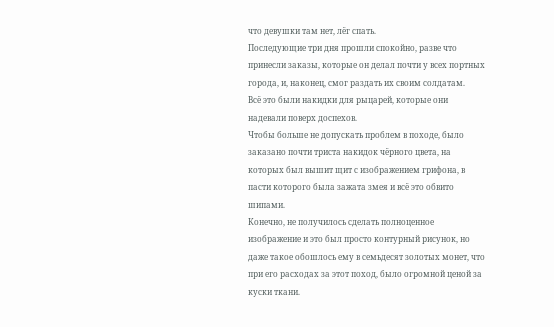что девушки там нет, лёг спать.
Последующие три дня прошли спокойно, разве что принесли заказы, которые он делал почти у всех портных города, и, наконец, смог раздать их своим солдатам.
Всё это были накидки для рыцарей, которые они надевали поверх доспехов.
Чтобы больше не допускать проблем в походе, было заказано почти триста накидок чёрного цвета, на которых был вышит щит с изображением грифона, в пасти которого была зажата змея и всё это обвито шипами.
Конечно, не получилось сделать полноценное изображение и это был просто контурный рисунок, но даже такое обошлось ему в семьдесят золотых монет, что при его расходах за этот поход, было огромной ценой за куски ткани.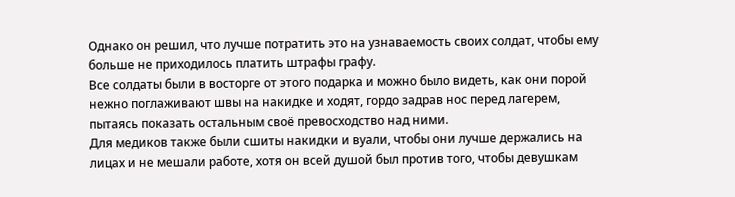Однако он решил, что лучше потратить это на узнаваемость своих солдат, чтобы ему больше не приходилось платить штрафы графу.
Все солдаты были в восторге от этого подарка и можно было видеть, как они порой нежно поглаживают швы на накидке и ходят, гордо задрав нос перед лагерем, пытаясь показать остальным своё превосходство над ними.
Для медиков также были сшиты накидки и вуали, чтобы они лучше держались на лицах и не мешали работе, хотя он всей душой был против того, чтобы девушкам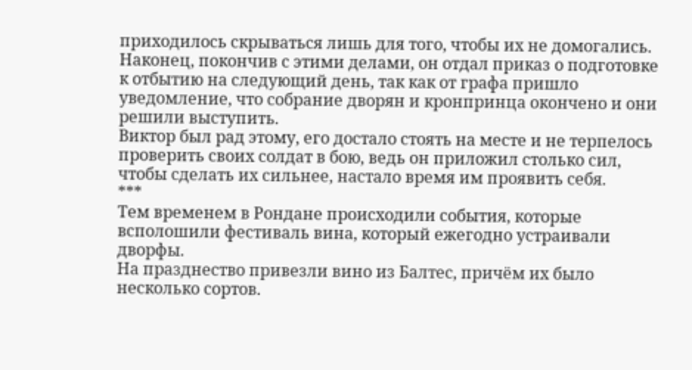приходилось скрываться лишь для того, чтобы их не домогались.
Наконец, покончив с этими делами, он отдал приказ о подготовке к отбытию на следующий день, так как от графа пришло уведомление, что собрание дворян и кронпринца окончено и они решили выступить.
Виктор был рад этому, его достало стоять на месте и не терпелось проверить своих солдат в бою, ведь он приложил столько сил, чтобы сделать их сильнее, настало время им проявить себя.
***
Тем временем в Рондане происходили события, которые всполошили фестиваль вина, который ежегодно устраивали дворфы.
На празднество привезли вино из Балтес, причём их было несколько сортов.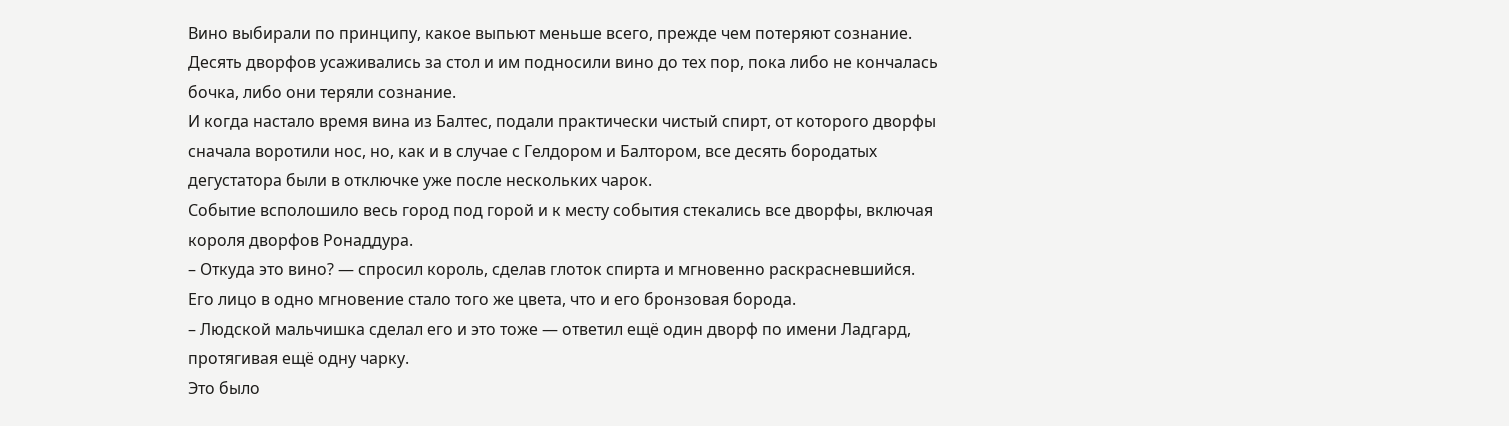Вино выбирали по принципу, какое выпьют меньше всего, прежде чем потеряют сознание.
Десять дворфов усаживались за стол и им подносили вино до тех пор, пока либо не кончалась бочка, либо они теряли сознание.
И когда настало время вина из Балтес, подали практически чистый спирт, от которого дворфы сначала воротили нос, но, как и в случае с Гелдором и Балтором, все десять бородатых дегустатора были в отключке уже после нескольких чарок.
Событие всполошило весь город под горой и к месту события стекались все дворфы, включая короля дворфов Ронаддура.
– Откуда это вино? — спросил король, сделав глоток спирта и мгновенно раскрасневшийся.
Его лицо в одно мгновение стало того же цвета, что и его бронзовая борода.
– Людской мальчишка сделал его и это тоже — ответил ещё один дворф по имени Ладгард, протягивая ещё одну чарку.
Это было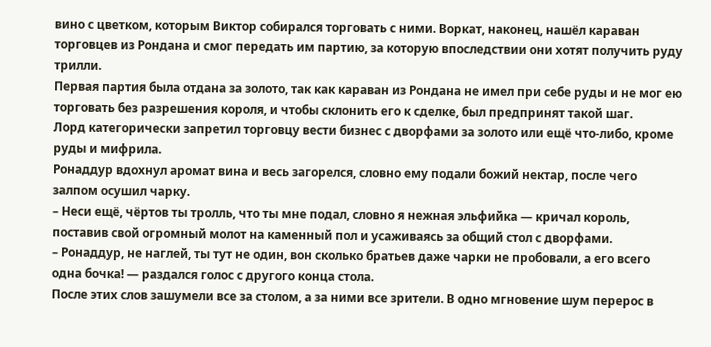вино с цветком, которым Виктор собирался торговать с ними. Воркат, наконец, нашёл караван торговцев из Рондана и смог передать им партию, за которую впоследствии они хотят получить руду трилли.
Первая партия была отдана за золото, так как караван из Рондана не имел при себе руды и не мог ею торговать без разрешения короля, и чтобы склонить его к сделке, был предпринят такой шаг.
Лорд категорически запретил торговцу вести бизнес с дворфами за золото или ещё что-либо, кроме руды и мифрила.
Ронаддур вдохнул аромат вина и весь загорелся, словно ему подали божий нектар, после чего залпом осушил чарку.
– Неси ещё, чёртов ты тролль, что ты мне подал, словно я нежная эльфийка — кричал король, поставив свой огромный молот на каменный пол и усаживаясь за общий стол с дворфами.
– Ронаддур, не наглей, ты тут не один, вон сколько братьев даже чарки не пробовали, а его всего одна бочка! — раздался голос с другого конца стола.
После этих слов зашумели все за столом, а за ними все зрители. В одно мгновение шум перерос в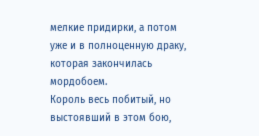мелкие придирки, а потом уже и в полноценную драку, которая закончилась мордобоем.
Король весь побитый, но выстоявший в этом бою,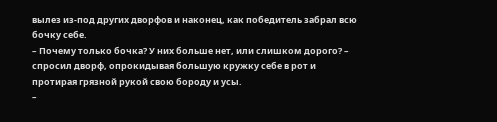вылез из-под других дворфов и наконец, как победитель забрал всю бочку себе.
– Почему только бочка? У них больше нет, или слишком дорого? – спросил дворф, опрокидывая большую кружку себе в рот и протирая грязной рукой свою бороду и усы.
–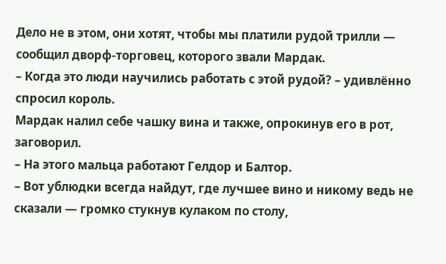Дело не в этом, они хотят, чтобы мы платили рудой трилли — сообщил дворф-торговец, которого звали Мардак.
– Когда это люди научились работать с этой рудой? – удивлённо спросил король.
Мардак налил себе чашку вина и также, опрокинув его в рот, заговорил.
– На этого мальца работают Гелдор и Балтор.
– Вот ублюдки всегда найдут, где лучшее вино и никому ведь не сказали — громко стукнув кулаком по столу,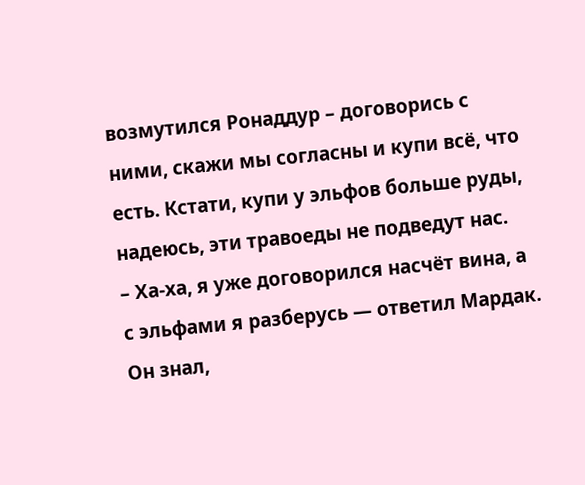возмутился Ронаддур – договорись с ними, скажи мы согласны и купи всё, что есть. Кстати, купи у эльфов больше руды, надеюсь, эти травоеды не подведут нас.
– Ха-ха, я уже договорился насчёт вина, а с эльфами я разберусь — ответил Мардак.
Он знал,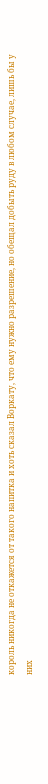король никогда не откажется от такого напитка и хоть сказал Воркату, что ему нужно разрешение, но обещал добыть руду в любом случае, лишь бы у них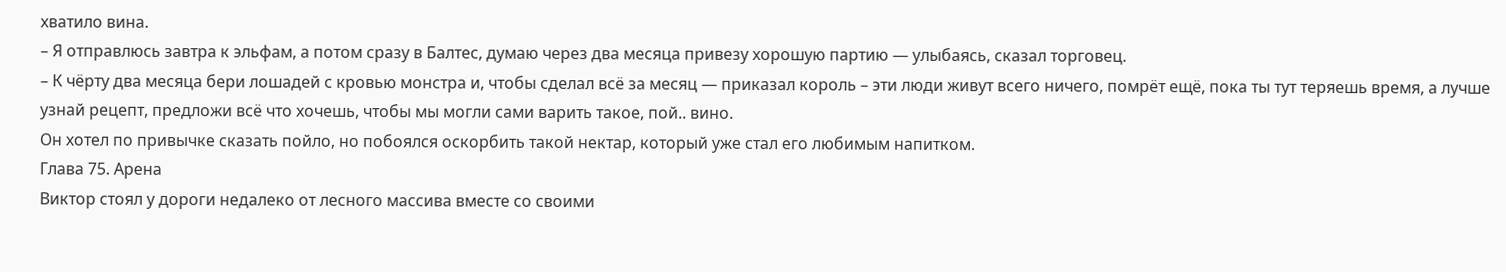хватило вина.
– Я отправлюсь завтра к эльфам, а потом сразу в Балтес, думаю через два месяца привезу хорошую партию — улыбаясь, сказал торговец.
– К чёрту два месяца бери лошадей с кровью монстра и, чтобы сделал всё за месяц — приказал король – эти люди живут всего ничего, помрёт ещё, пока ты тут теряешь время, а лучше узнай рецепт, предложи всё что хочешь, чтобы мы могли сами варить такое, пой.. вино.
Он хотел по привычке сказать пойло, но побоялся оскорбить такой нектар, который уже стал его любимым напитком.
Глава 75. Арена
Виктор стоял у дороги недалеко от лесного массива вместе со своими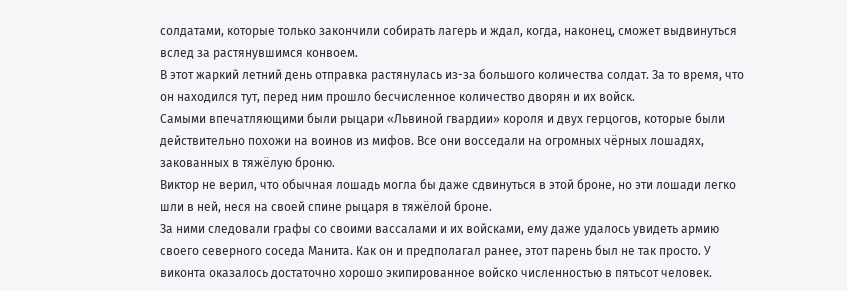солдатами, которые только закончили собирать лагерь и ждал, когда, наконец, сможет выдвинуться вслед за растянувшимся конвоем.
В этот жаркий летний день отправка растянулась из-за большого количества солдат. За то время, что он находился тут, перед ним прошло бесчисленное количество дворян и их войск.
Самыми впечатляющими были рыцари «Львиной гвардии» короля и двух герцогов, которые были действительно похожи на воинов из мифов. Все они восседали на огромных чёрных лошадях, закованных в тяжёлую броню.
Виктор не верил, что обычная лошадь могла бы даже сдвинуться в этой броне, но эти лошади легко шли в ней, неся на своей спине рыцаря в тяжёлой броне.
За ними следовали графы со своими вассалами и их войсками, ему даже удалось увидеть армию своего северного соседа Манита. Как он и предполагал ранее, этот парень был не так просто. У виконта оказалось достаточно хорошо экипированное войско численностью в пятьсот человек.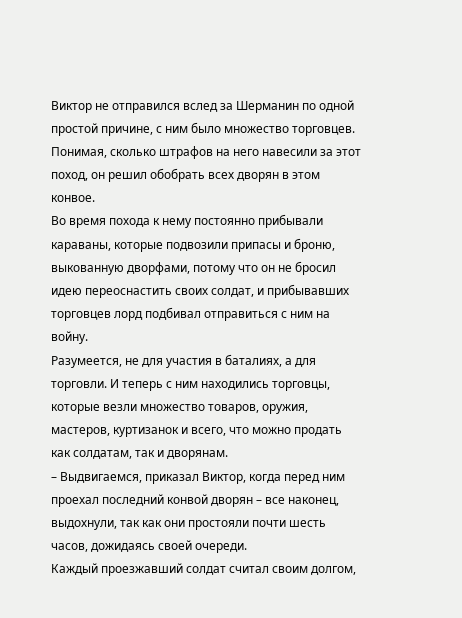Виктор не отправился вслед за Шерманин по одной простой причине, с ним было множество торговцев. Понимая, сколько штрафов на него навесили за этот поход, он решил обобрать всех дворян в этом конвое.
Во время похода к нему постоянно прибывали караваны, которые подвозили припасы и броню, выкованную дворфами, потому что он не бросил идею переоснастить своих солдат, и прибывавших торговцев лорд подбивал отправиться с ним на войну.
Разумеется, не для участия в баталиях, а для торговли. И теперь с ним находились торговцы, которые везли множество товаров, оружия, мастеров, куртизанок и всего, что можно продать как солдатам, так и дворянам.
– Выдвигаемся, приказал Виктор, когда перед ним проехал последний конвой дворян – все наконец, выдохнули, так как они простояли почти шесть часов, дожидаясь своей очереди.
Каждый проезжавший солдат считал своим долгом,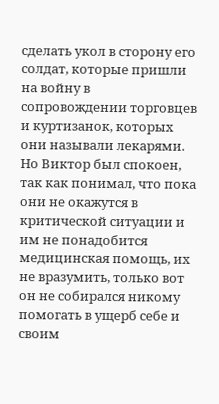сделать укол в сторону его солдат, которые пришли на войну в сопровождении торговцев и куртизанок, которых они называли лекарями.
Но Виктор был спокоен, так как понимал, что пока они не окажутся в критической ситуации и им не понадобится медицинская помощь, их не вразумить, только вот он не собирался никому помогать в ущерб себе и своим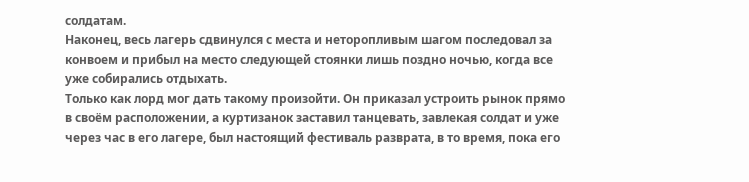солдатам.
Наконец, весь лагерь сдвинулся с места и неторопливым шагом последовал за конвоем и прибыл на место следующей стоянки лишь поздно ночью, когда все уже собирались отдыхать.
Только как лорд мог дать такому произойти. Он приказал устроить рынок прямо в своём расположении, а куртизанок заставил танцевать, завлекая солдат и уже через час в его лагере, был настоящий фестиваль разврата, в то время, пока его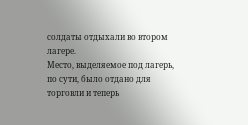солдаты отдыхали во втором лагере.
Место, выделяемое под лагерь, по сути, было отдано для торговли и теперь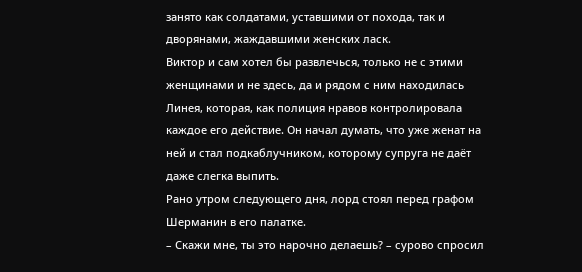занято как солдатами, уставшими от похода, так и дворянами, жаждавшими женских ласк.
Виктор и сам хотел бы развлечься, только не с этими женщинами и не здесь, да и рядом с ним находилась Линея, которая, как полиция нравов контролировала каждое его действие. Он начал думать, что уже женат на ней и стал подкаблучником, которому супруга не даёт даже слегка выпить.
Рано утром следующего дня, лорд стоял перед графом Шерманин в его палатке.
– Скажи мне, ты это нарочно делаешь? – сурово спросил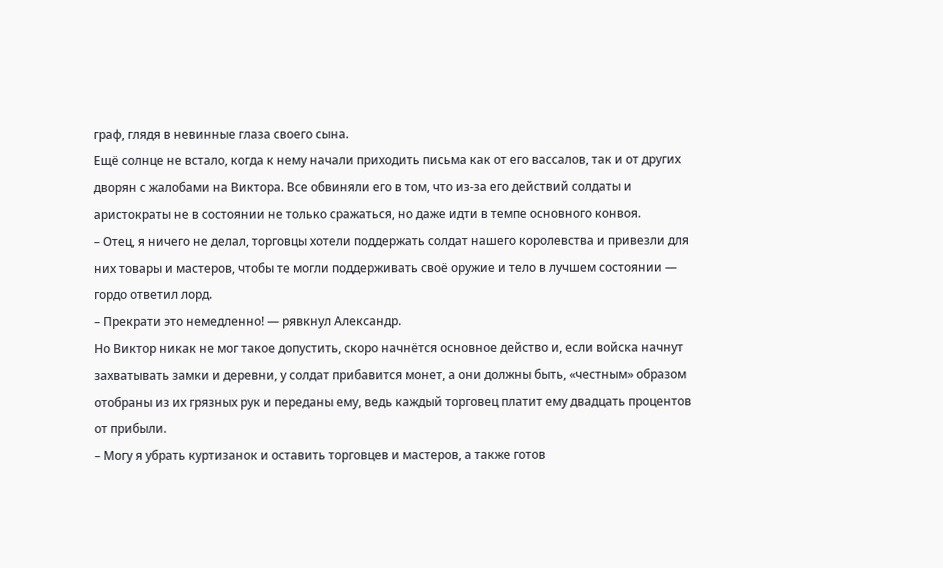граф, глядя в невинные глаза своего сына.
Ещё солнце не встало, когда к нему начали приходить письма как от его вассалов, так и от других дворян с жалобами на Виктора. Все обвиняли его в том, что из-за его действий солдаты и аристократы не в состоянии не только сражаться, но даже идти в темпе основного конвоя.
– Отец, я ничего не делал, торговцы хотели поддержать солдат нашего королевства и привезли для них товары и мастеров, чтобы те могли поддерживать своё оружие и тело в лучшем состоянии — гордо ответил лорд.
– Прекрати это немедленно! — рявкнул Александр.
Но Виктор никак не мог такое допустить, скоро начнётся основное действо и, если войска начнут захватывать замки и деревни, у солдат прибавится монет, а они должны быть, «честным» образом отобраны из их грязных рук и переданы ему, ведь каждый торговец платит ему двадцать процентов от прибыли.
– Могу я убрать куртизанок и оставить торговцев и мастеров, а также готов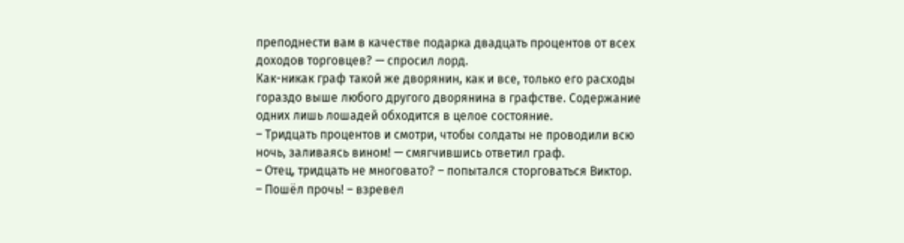преподнести вам в качестве подарка двадцать процентов от всех доходов торговцев? — спросил лорд.
Как-никак граф такой же дворянин, как и все, только его расходы гораздо выше любого другого дворянина в графстве. Содержание одних лишь лошадей обходится в целое состояние.
– Тридцать процентов и смотри, чтобы солдаты не проводили всю ночь, заливаясь вином! — смягчившись ответил граф.
– Отец, тридцать не многовато? – попытался сторговаться Виктор.
– Пошёл прочь! – взревел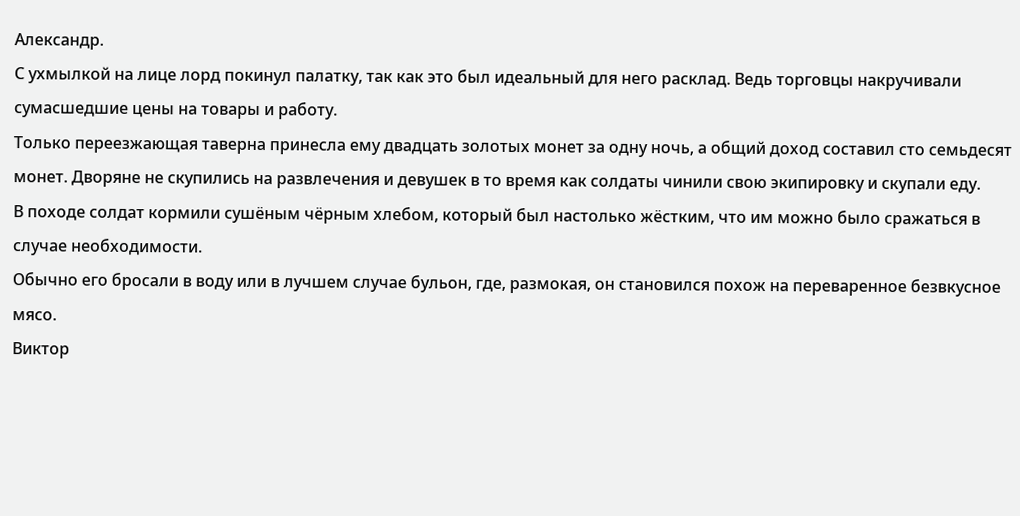Александр.
С ухмылкой на лице лорд покинул палатку, так как это был идеальный для него расклад. Ведь торговцы накручивали сумасшедшие цены на товары и работу.
Только переезжающая таверна принесла ему двадцать золотых монет за одну ночь, а общий доход составил сто семьдесят монет. Дворяне не скупились на развлечения и девушек в то время как солдаты чинили свою экипировку и скупали еду.
В походе солдат кормили сушёным чёрным хлебом, который был настолько жёстким, что им можно было сражаться в случае необходимости.
Обычно его бросали в воду или в лучшем случае бульон, где, размокая, он становился похож на переваренное безвкусное мясо.
Виктор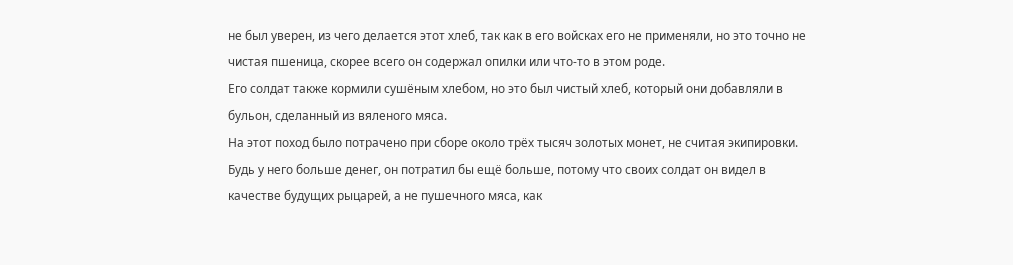не был уверен, из чего делается этот хлеб, так как в его войсках его не применяли, но это точно не чистая пшеница, скорее всего он содержал опилки или что-то в этом роде.
Его солдат также кормили сушёным хлебом, но это был чистый хлеб, который они добавляли в бульон, сделанный из вяленого мяса.
На этот поход было потрачено при сборе около трёх тысяч золотых монет, не считая экипировки. Будь у него больше денег, он потратил бы ещё больше, потому что своих солдат он видел в качестве будущих рыцарей, а не пушечного мяса, как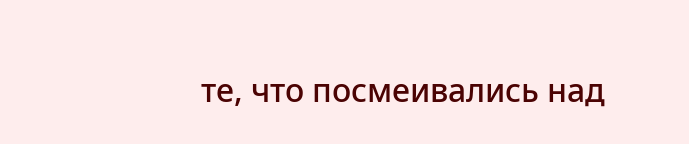те, что посмеивались над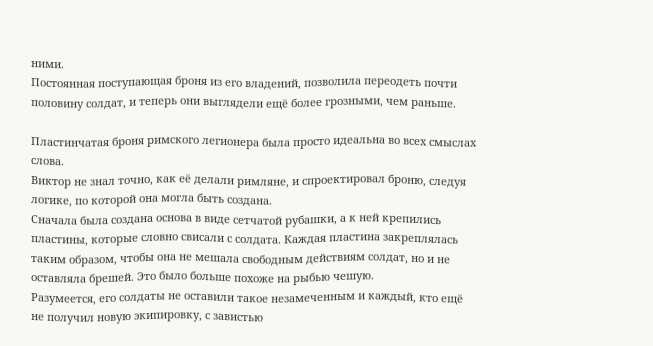ними.
Постоянная поступающая броня из его владений, позволила переодеть почти половину солдат, и теперь они выглядели ещё более грозными, чем раньше.

Пластинчатая броня римского легионера была просто идеальна во всех смыслах слова.
Виктор не знал точно, как её делали римляне, и спроектировал броню, следуя логике, по которой она могла быть создана.
Сначала была создана основа в виде сетчатой рубашки, а к ней крепились пластины, которые словно свисали с солдата. Каждая пластина закреплялась таким образом, чтобы она не мешала свободным действиям солдат, но и не оставляла брешей. Это было больше похоже на рыбью чешую.
Разумеется, его солдаты не оставили такое незамеченным и каждый, кто ещё не получил новую экипировку, с завистью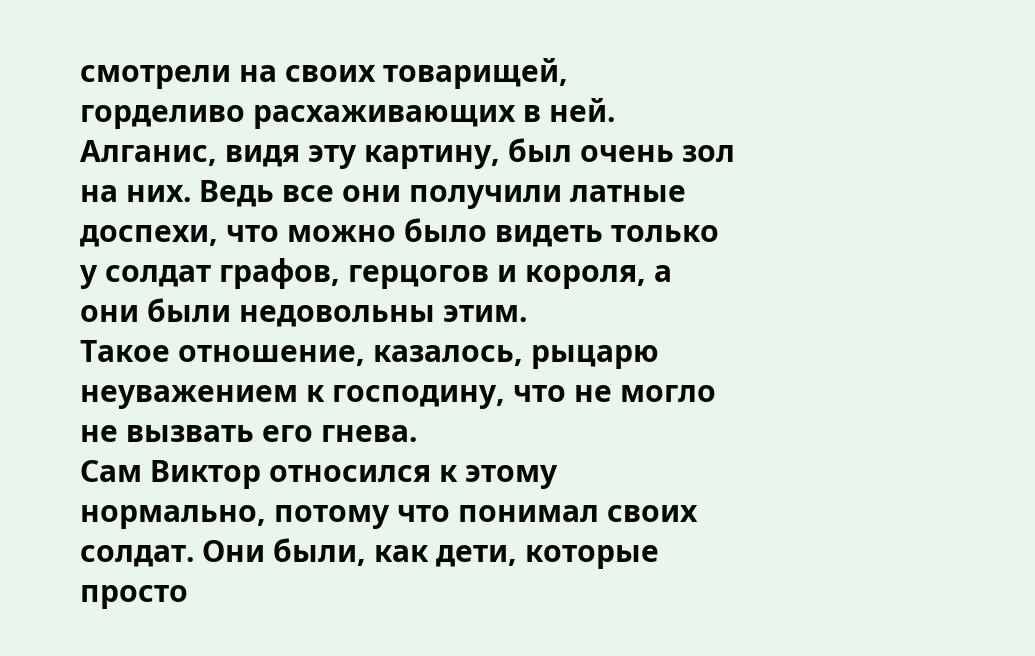смотрели на своих товарищей, горделиво расхаживающих в ней.
Алганис, видя эту картину, был очень зол на них. Ведь все они получили латные доспехи, что можно было видеть только у солдат графов, герцогов и короля, а они были недовольны этим.
Такое отношение, казалось, рыцарю неуважением к господину, что не могло не вызвать его гнева.
Сам Виктор относился к этому нормально, потому что понимал своих солдат. Они были, как дети, которые просто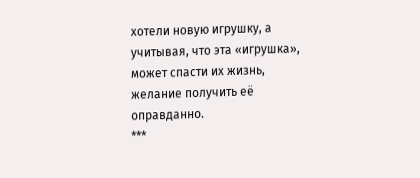хотели новую игрушку, а учитывая, что эта «игрушка», может спасти их жизнь, желание получить её оправданно.
***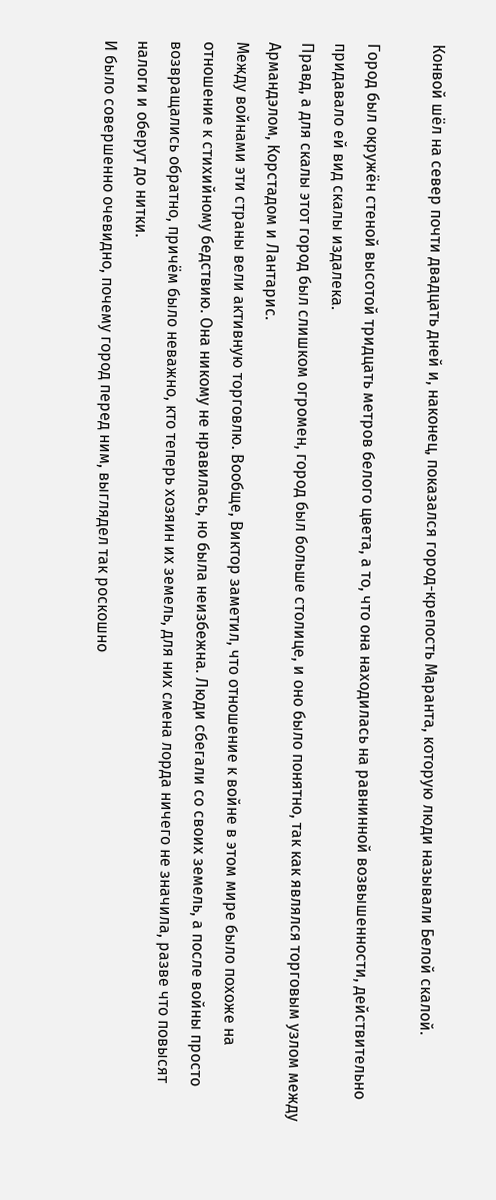Конвой шёл на север почти двадцать дней и, наконец, показался город-крепость Маранта, которую люди называли Белой скалой.

Город был окружён стеной высотой тридцать метров белого цвета, а то, что она находилась на равнинной возвышенности, действительно придавало ей вид скалы издалека.
Правд, а для скалы этот город был слишком огромен, город был больше столице, и оно было понятно, так как являлся торговым узлом между Армандэлом, Корстадом и Лантарис.
Между войнами эти страны вели активную торговлю. Вообще, Виктор заметил, что отношение к войне в этом мире было похоже на отношение к стихийному бедствию. Она никому не нравилась, но была неизбежна. Люди сбегали со своих земель, а после войны просто возвращались обратно, причём было неважно, кто теперь хозяин их земель, для них смена лорда ничего не значила, разве что повысят налоги и оберут до нитки.
И было совершенно очевидно, почему город перед ним, выглядел так роскошно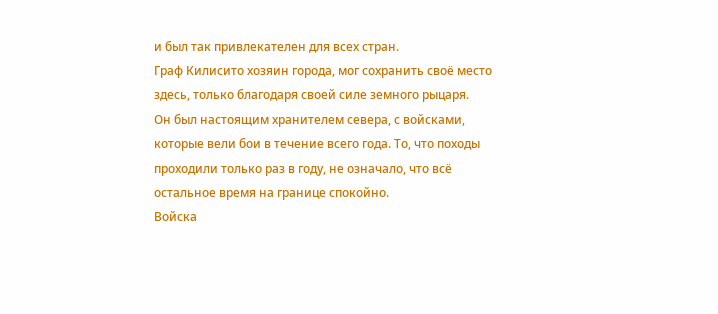и был так привлекателен для всех стран.
Граф Килисито хозяин города, мог сохранить своё место здесь, только благодаря своей силе земного рыцаря.
Он был настоящим хранителем севера, с войсками, которые вели бои в течение всего года. То, что походы проходили только раз в году, не означало, что всё остальное время на границе спокойно.
Войска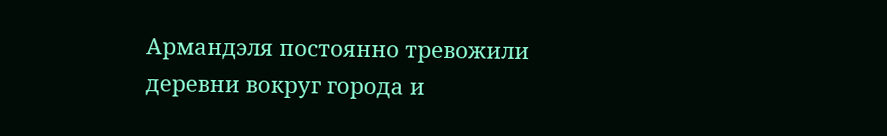Армандэля постоянно тревожили деревни вокруг города и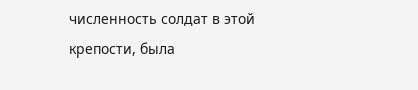численность солдат в этой крепости, была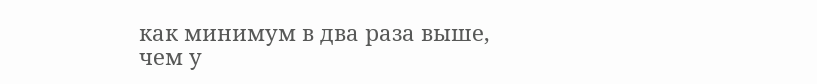как минимум в два раза выше, чем у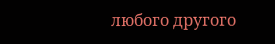любого другого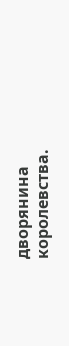дворянина королевства.